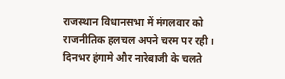राजस्थान विधानसभा में मंगलवार को राजनीतिक हलचल अपने चरम पर रही। दिनभर हंगामे और नारेबाजी के चलते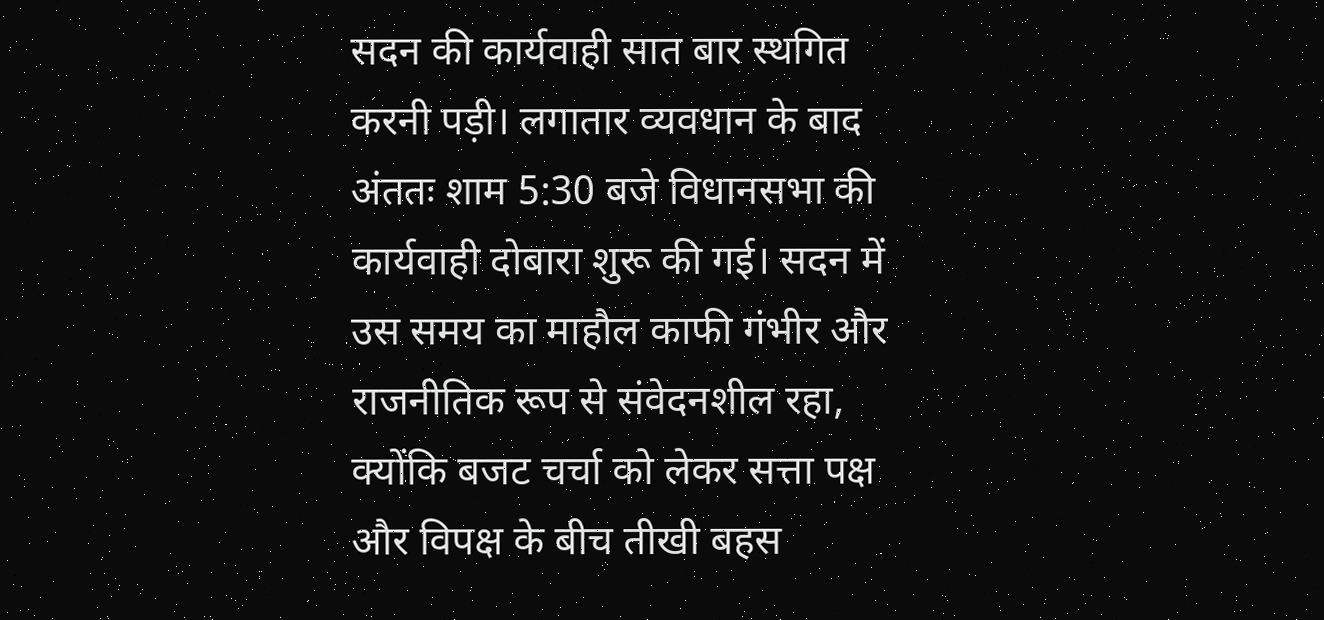सदन की कार्यवाही सात बार स्थगित करनी पड़ी। लगातार व्यवधान के बाद अंततः शाम 5:30 बजे विधानसभा की कार्यवाही दोबारा शुरू की गई। सदन में उस समय का माहौल काफी गंभीर और राजनीतिक रूप से संवेदनशील रहा, क्योंकि बजट चर्चा को लेकर सत्ता पक्ष और विपक्ष के बीच तीखी बहस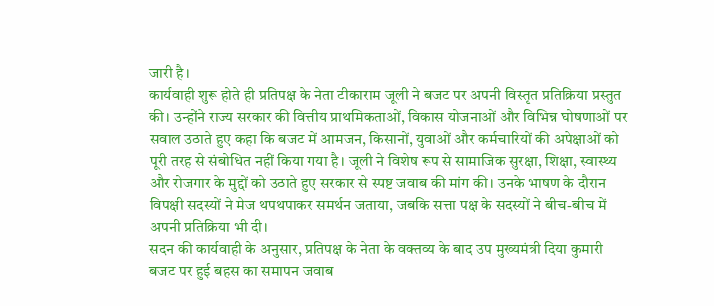जारी है।
कार्यवाही शुरू होते ही प्रतिपक्ष के नेता टीकाराम जूली ने बजट पर अपनी विस्तृत प्रतिक्रिया प्रस्तुत की। उन्होंने राज्य सरकार की वित्तीय प्राथमिकताओं, विकास योजनाओं और विभिन्न घोषणाओं पर सवाल उठाते हुए कहा कि बजट में आमजन, किसानों, युवाओं और कर्मचारियों की अपेक्षाओं को पूरी तरह से संबोधित नहीं किया गया है। जूली ने विशेष रूप से सामाजिक सुरक्षा, शिक्षा, स्वास्थ्य और रोजगार के मुद्दों को उठाते हुए सरकार से स्पष्ट जवाब की मांग की। उनके भाषण के दौरान विपक्षी सदस्यों ने मेज थपथपाकर समर्थन जताया, जबकि सत्ता पक्ष के सदस्यों ने बीच-बीच में अपनी प्रतिक्रिया भी दी।
सदन की कार्यवाही के अनुसार, प्रतिपक्ष के नेता के वक्तव्य के बाद उप मुख्यमंत्री दिया कुमारी बजट पर हुई बहस का समापन जवाब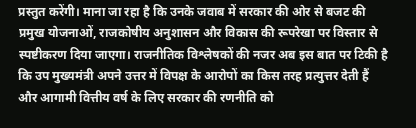प्रस्तुत करेंगी। माना जा रहा है कि उनके जवाब में सरकार की ओर से बजट की प्रमुख योजनाओं, राजकोषीय अनुशासन और विकास की रूपरेखा पर विस्तार से स्पष्टीकरण दिया जाएगा। राजनीतिक विश्लेषकों की नजर अब इस बात पर टिकी है कि उप मुख्यमंत्री अपने उत्तर में विपक्ष के आरोपों का किस तरह प्रत्युत्तर देती हैं और आगामी वित्तीय वर्ष के लिए सरकार की रणनीति को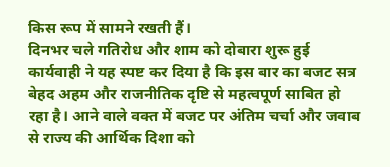किस रूप में सामने रखती हैं।
दिनभर चले गतिरोध और शाम को दोबारा शुरू हुई कार्यवाही ने यह स्पष्ट कर दिया है कि इस बार का बजट सत्र बेहद अहम और राजनीतिक दृष्टि से महत्वपूर्ण साबित हो रहा है। आने वाले वक्त में बजट पर अंतिम चर्चा और जवाब से राज्य की आर्थिक दिशा को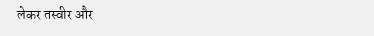लेकर तस्वीर और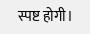स्पष्ट होगी।